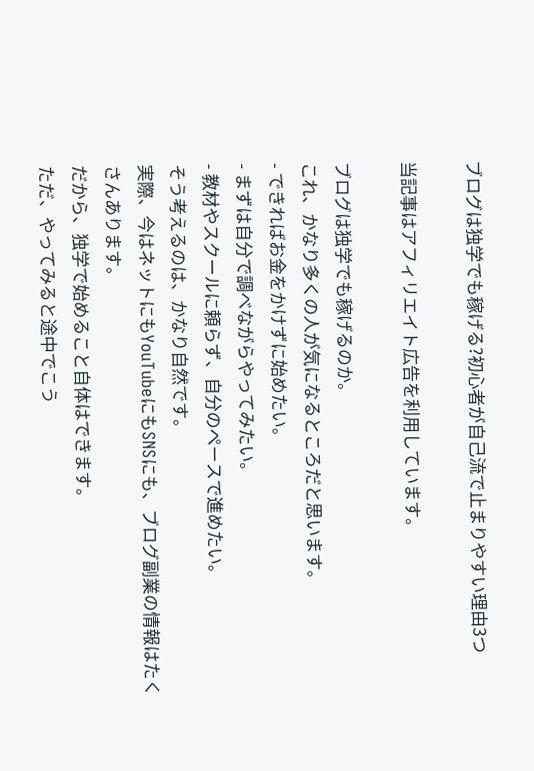ブログは独学でも稼げる?初心者が自己流で止まりやすい理由3つ

当記事はアフィリエイト広告を利用しています。

ブログは独学でも稼げるのか。
これ、かなり多くの人が気になるところだと思います。
- できればお金をかけずに始めたい。
- まずは自分で調べながらやってみたい。
- 教材やスクールに頼らず、自分のペースで進めたい。
そう考えるのは、かなり自然です。
実際、今はネットにもYouTubeにもSNSにも、ブログ副業の情報はたくさんあります。
だから、独学で始めること自体はできます。
ただ、やってみると途中でこう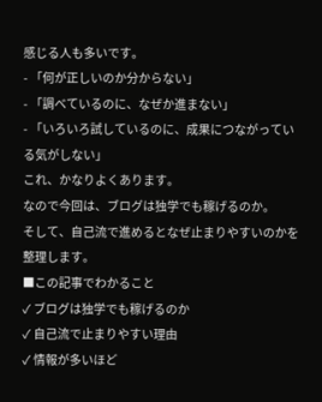感じる人も多いです。
- 「何が正しいのか分からない」
- 「調べているのに、なぜか進まない」
- 「いろいろ試しているのに、成果につながっている気がしない」
これ、かなりよくあります。
なので今回は、ブログは独学でも稼げるのか。
そして、自己流で進めるとなぜ止まりやすいのかを整理します。
■この記事でわかること
✓ ブログは独学でも稼げるのか
✓ 自己流で止まりやすい理由
✓ 情報が多いほど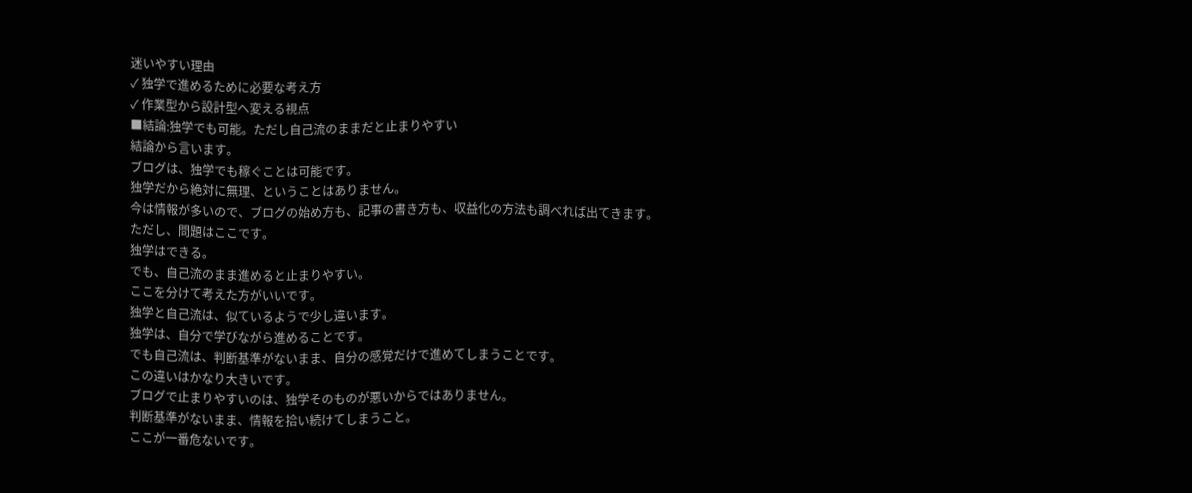迷いやすい理由
✓ 独学で進めるために必要な考え方
✓ 作業型から設計型へ変える視点
■結論:独学でも可能。ただし自己流のままだと止まりやすい
結論から言います。
ブログは、独学でも稼ぐことは可能です。
独学だから絶対に無理、ということはありません。
今は情報が多いので、ブログの始め方も、記事の書き方も、収益化の方法も調べれば出てきます。
ただし、問題はここです。
独学はできる。
でも、自己流のまま進めると止まりやすい。
ここを分けて考えた方がいいです。
独学と自己流は、似ているようで少し違います。
独学は、自分で学びながら進めることです。
でも自己流は、判断基準がないまま、自分の感覚だけで進めてしまうことです。
この違いはかなり大きいです。
ブログで止まりやすいのは、独学そのものが悪いからではありません。
判断基準がないまま、情報を拾い続けてしまうこと。
ここが一番危ないです。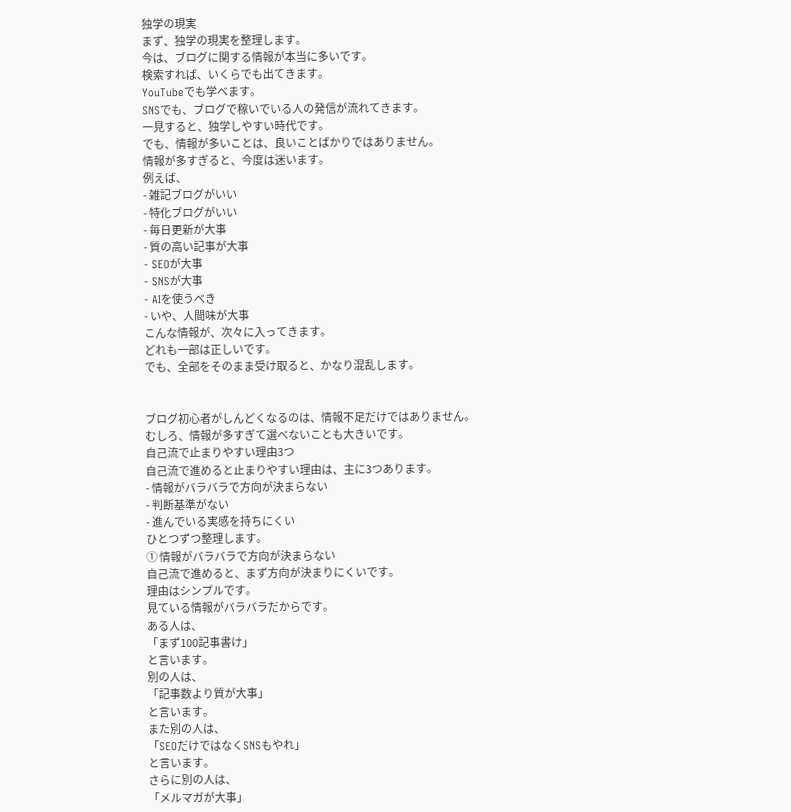独学の現実
まず、独学の現実を整理します。
今は、ブログに関する情報が本当に多いです。
検索すれば、いくらでも出てきます。
YouTubeでも学べます。
SNSでも、ブログで稼いでいる人の発信が流れてきます。
一見すると、独学しやすい時代です。
でも、情報が多いことは、良いことばかりではありません。
情報が多すぎると、今度は迷います。
例えば、
- 雑記ブログがいい
- 特化ブログがいい
- 毎日更新が大事
- 質の高い記事が大事
- SEOが大事
- SNSが大事
- AIを使うべき
- いや、人間味が大事
こんな情報が、次々に入ってきます。
どれも一部は正しいです。
でも、全部をそのまま受け取ると、かなり混乱します。


ブログ初心者がしんどくなるのは、情報不足だけではありません。
むしろ、情報が多すぎて選べないことも大きいです。
自己流で止まりやすい理由3つ
自己流で進めると止まりやすい理由は、主に3つあります。
- 情報がバラバラで方向が決まらない
- 判断基準がない
- 進んでいる実感を持ちにくい
ひとつずつ整理します。
① 情報がバラバラで方向が決まらない
自己流で進めると、まず方向が決まりにくいです。
理由はシンプルです。
見ている情報がバラバラだからです。
ある人は、
「まず100記事書け」
と言います。
別の人は、
「記事数より質が大事」
と言います。
また別の人は、
「SEOだけではなくSNSもやれ」
と言います。
さらに別の人は、
「メルマガが大事」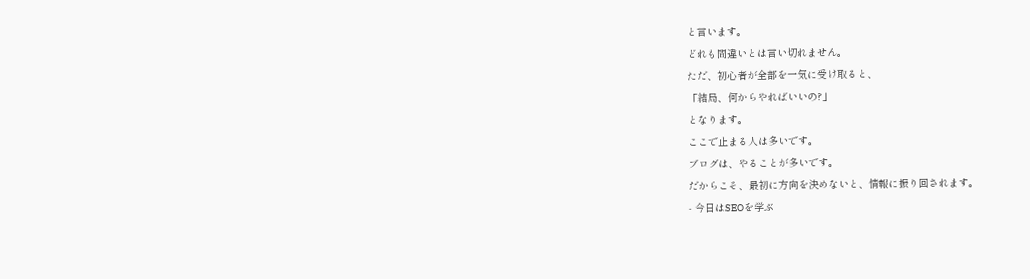と言います。
どれも間違いとは言い切れません。
ただ、初心者が全部を一気に受け取ると、
「結局、何からやればいいの?」
となります。
ここで止まる人は多いです。
ブログは、やることが多いです。
だからこそ、最初に方向を決めないと、情報に振り回されます。
- 今日はSEOを学ぶ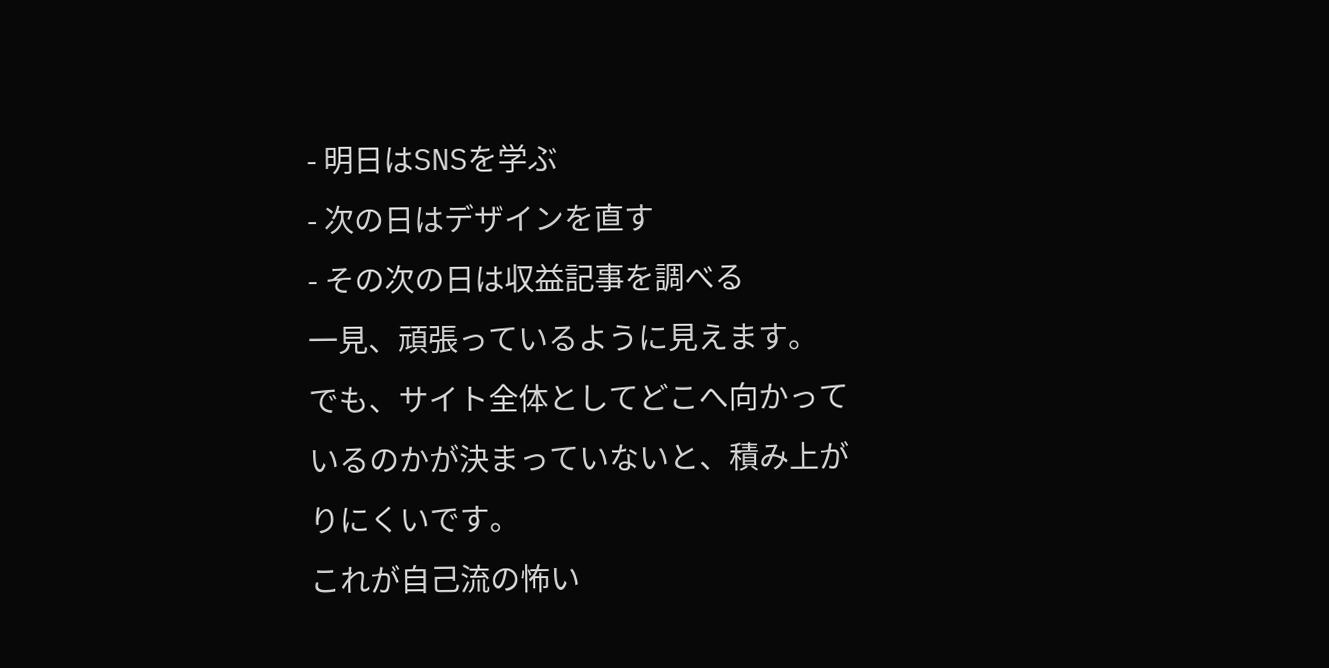- 明日はSNSを学ぶ
- 次の日はデザインを直す
- その次の日は収益記事を調べる
一見、頑張っているように見えます。
でも、サイト全体としてどこへ向かっているのかが決まっていないと、積み上がりにくいです。
これが自己流の怖い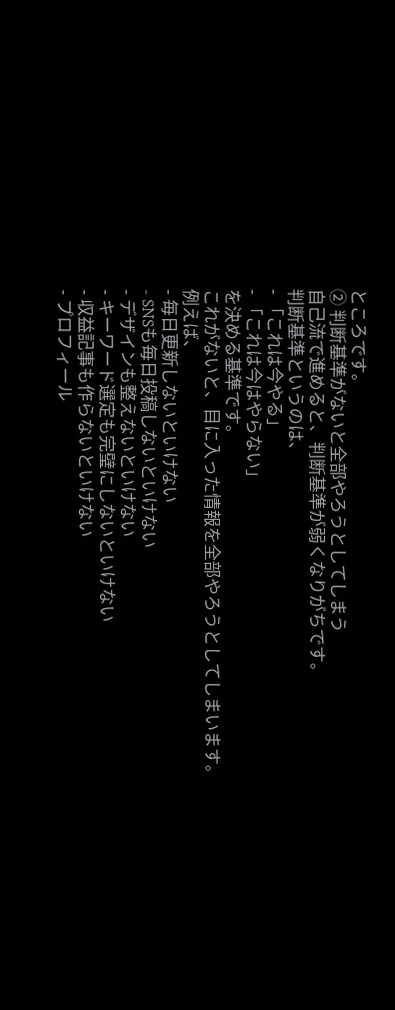ところです。
② 判断基準がないと全部やろうとしてしまう
自己流で進めると、判断基準が弱くなりがちです。
判断基準というのは、
- 「これは今やる」
- 「これは今はやらない」
を決める基準です。
これがないと、目に入った情報を全部やろうとしてしまいます。
例えば、
- 毎日更新しないといけない
- SNSも毎日投稿しないといけない
- デザインも整えないといけない
- キーワード選定も完璧にしないといけない
- 収益記事も作らないといけない
- プロフィール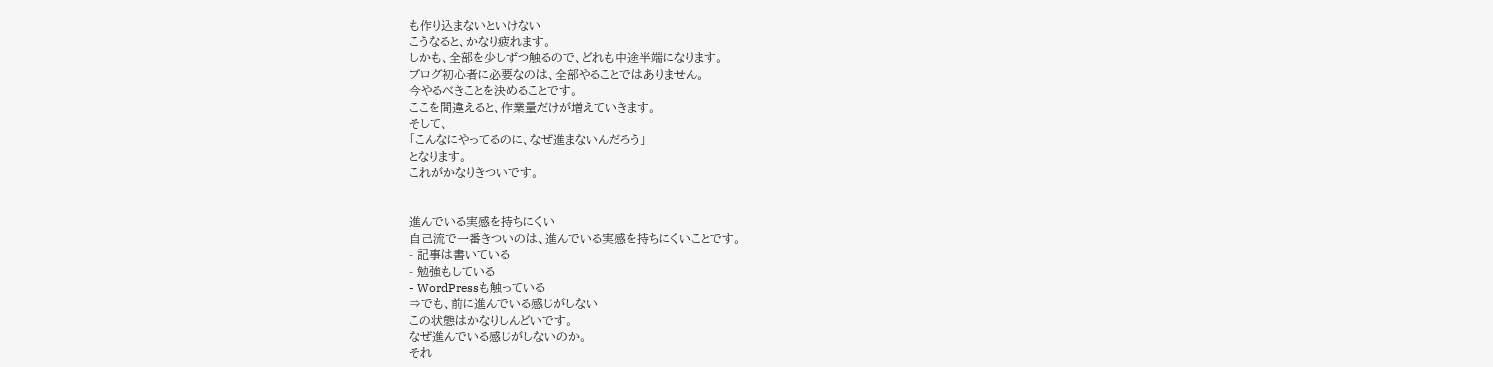も作り込まないといけない
こうなると、かなり疲れます。
しかも、全部を少しずつ触るので、どれも中途半端になります。
ブログ初心者に必要なのは、全部やることではありません。
今やるべきことを決めることです。
ここを間違えると、作業量だけが増えていきます。
そして、
「こんなにやってるのに、なぜ進まないんだろう」
となります。
これがかなりきついです。


進んでいる実感を持ちにくい
自己流で一番きついのは、進んでいる実感を持ちにくいことです。
- 記事は書いている
- 勉強もしている
- WordPressも触っている
⇒でも、前に進んでいる感じがしない
この状態はかなりしんどいです。
なぜ進んでいる感じがしないのか。
それ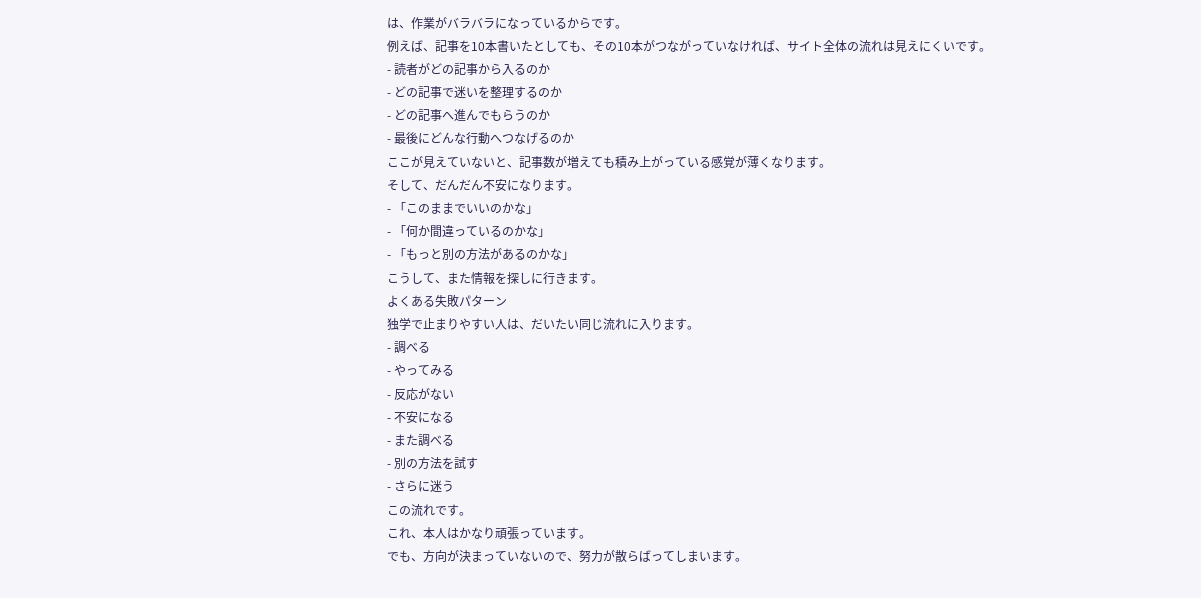は、作業がバラバラになっているからです。
例えば、記事を10本書いたとしても、その10本がつながっていなければ、サイト全体の流れは見えにくいです。
- 読者がどの記事から入るのか
- どの記事で迷いを整理するのか
- どの記事へ進んでもらうのか
- 最後にどんな行動へつなげるのか
ここが見えていないと、記事数が増えても積み上がっている感覚が薄くなります。
そして、だんだん不安になります。
- 「このままでいいのかな」
- 「何か間違っているのかな」
- 「もっと別の方法があるのかな」
こうして、また情報を探しに行きます。
よくある失敗パターン
独学で止まりやすい人は、だいたい同じ流れに入ります。
- 調べる
- やってみる
- 反応がない
- 不安になる
- また調べる
- 別の方法を試す
- さらに迷う
この流れです。
これ、本人はかなり頑張っています。
でも、方向が決まっていないので、努力が散らばってしまいます。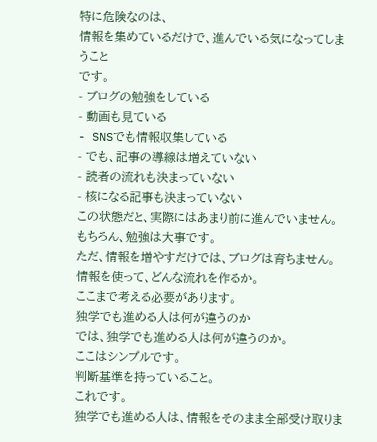特に危険なのは、
情報を集めているだけで、進んでいる気になってしまうこと
です。
- ブログの勉強をしている
- 動画も見ている
- SNSでも情報収集している
- でも、記事の導線は増えていない
- 読者の流れも決まっていない
- 核になる記事も決まっていない
この状態だと、実際にはあまり前に進んでいません。
もちろん、勉強は大事です。
ただ、情報を増やすだけでは、ブログは育ちません。
情報を使って、どんな流れを作るか。
ここまで考える必要があります。
独学でも進める人は何が違うのか
では、独学でも進める人は何が違うのか。
ここはシンプルです。
判断基準を持っていること。
これです。
独学でも進める人は、情報をそのまま全部受け取りま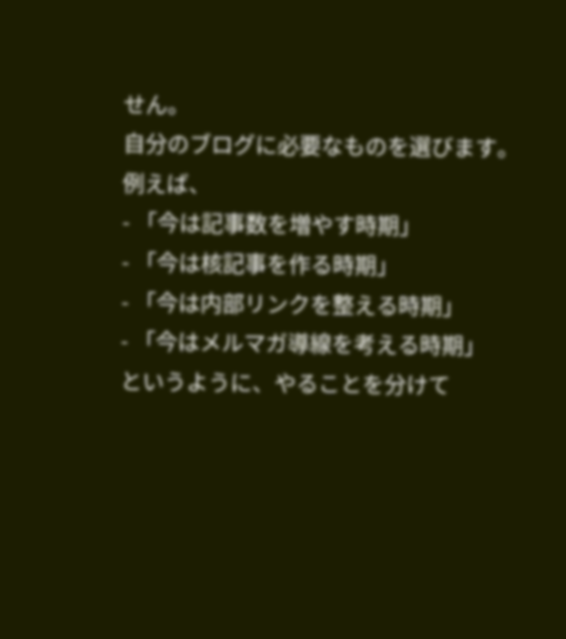せん。
自分のブログに必要なものを選びます。
例えば、
- 「今は記事数を増やす時期」
- 「今は核記事を作る時期」
- 「今は内部リンクを整える時期」
- 「今はメルマガ導線を考える時期」
というように、やることを分けて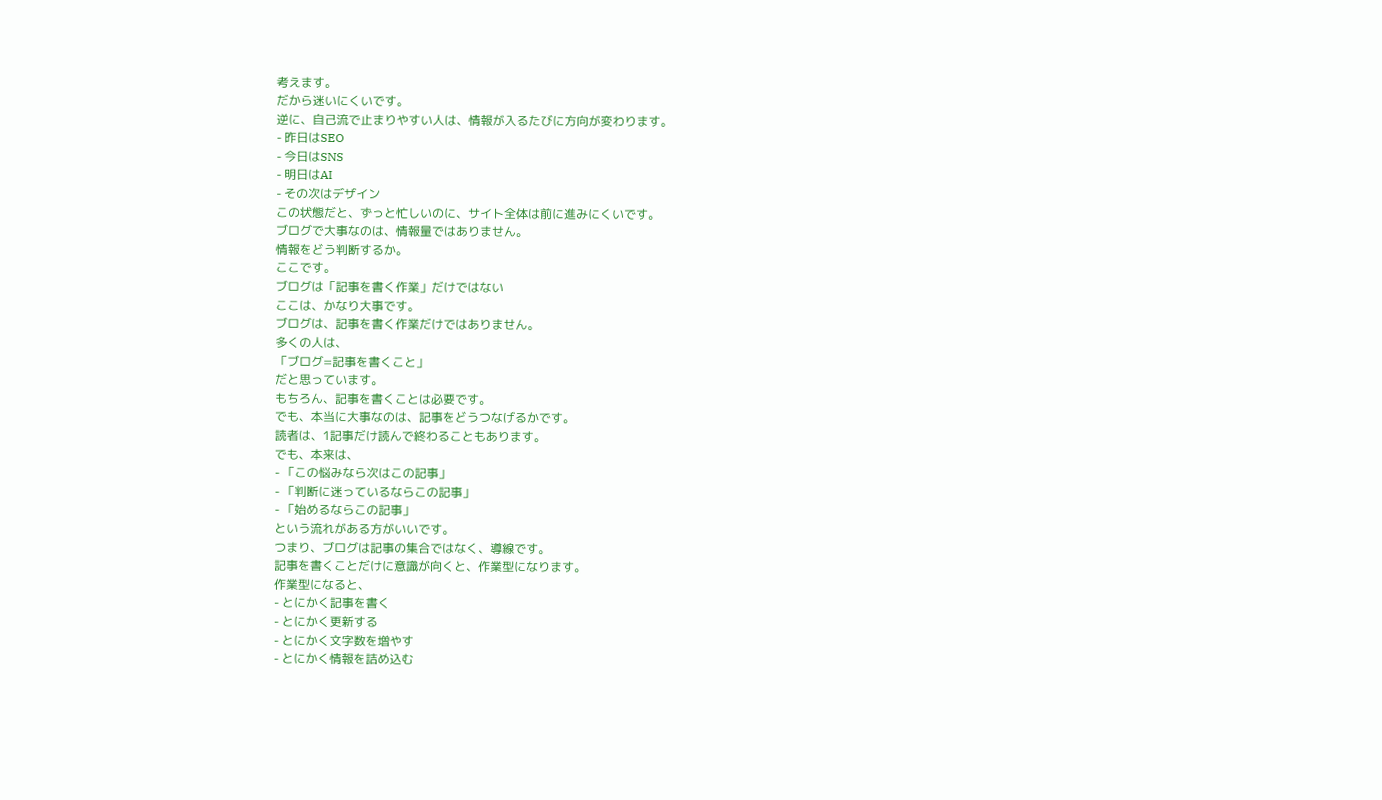考えます。
だから迷いにくいです。
逆に、自己流で止まりやすい人は、情報が入るたびに方向が変わります。
- 昨日はSEO
- 今日はSNS
- 明日はAI
- その次はデザイン
この状態だと、ずっと忙しいのに、サイト全体は前に進みにくいです。
ブログで大事なのは、情報量ではありません。
情報をどう判断するか。
ここです。
ブログは「記事を書く作業」だけではない
ここは、かなり大事です。
ブログは、記事を書く作業だけではありません。
多くの人は、
「ブログ=記事を書くこと」
だと思っています。
もちろん、記事を書くことは必要です。
でも、本当に大事なのは、記事をどうつなげるかです。
読者は、1記事だけ読んで終わることもあります。
でも、本来は、
- 「この悩みなら次はこの記事」
- 「判断に迷っているならこの記事」
- 「始めるならこの記事」
という流れがある方がいいです。
つまり、ブログは記事の集合ではなく、導線です。
記事を書くことだけに意識が向くと、作業型になります。
作業型になると、
- とにかく記事を書く
- とにかく更新する
- とにかく文字数を増やす
- とにかく情報を詰め込む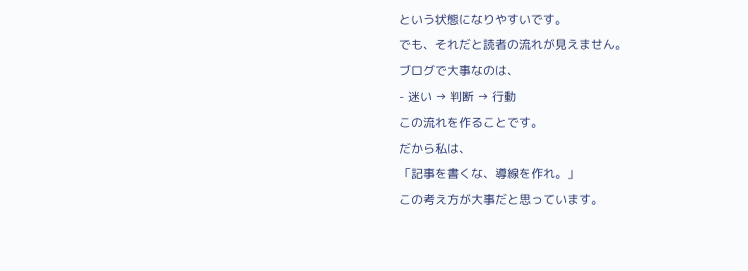という状態になりやすいです。
でも、それだと読者の流れが見えません。
ブログで大事なのは、
- 迷い → 判断 → 行動
この流れを作ることです。
だから私は、
「記事を書くな、導線を作れ。」
この考え方が大事だと思っています。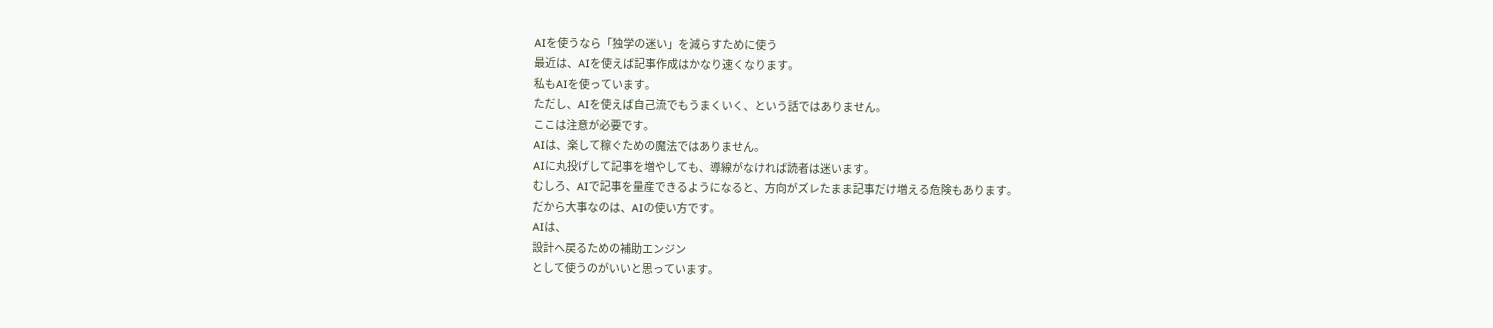AIを使うなら「独学の迷い」を減らすために使う
最近は、AIを使えば記事作成はかなり速くなります。
私もAIを使っています。
ただし、AIを使えば自己流でもうまくいく、という話ではありません。
ここは注意が必要です。
AIは、楽して稼ぐための魔法ではありません。
AIに丸投げして記事を増やしても、導線がなければ読者は迷います。
むしろ、AIで記事を量産できるようになると、方向がズレたまま記事だけ増える危険もあります。
だから大事なのは、AIの使い方です。
AIは、
設計へ戻るための補助エンジン
として使うのがいいと思っています。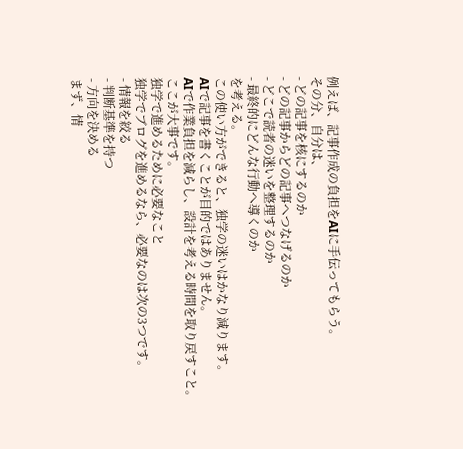例えば、記事作成の負担をAIに手伝ってもらう。
その分、自分は、
- どの記事を核にするのか
- どの記事からどの記事へつなげるのか
- どこで読者の迷いを整理するのか
- 最終的にどんな行動へ導くのか
を考える。
この使い方ができると、独学の迷いはかなり減ります。
AIで記事を書くことが目的ではありません。
AIで作業負担を減らし、設計を考える時間を取り戻すこと。
ここが大事です。
独学で進めるために必要なこと
独学でブログを進めるなら、必要なのは次の3つです。
- 情報を絞る
- 判断基準を持つ
- 方向を決める
まず、情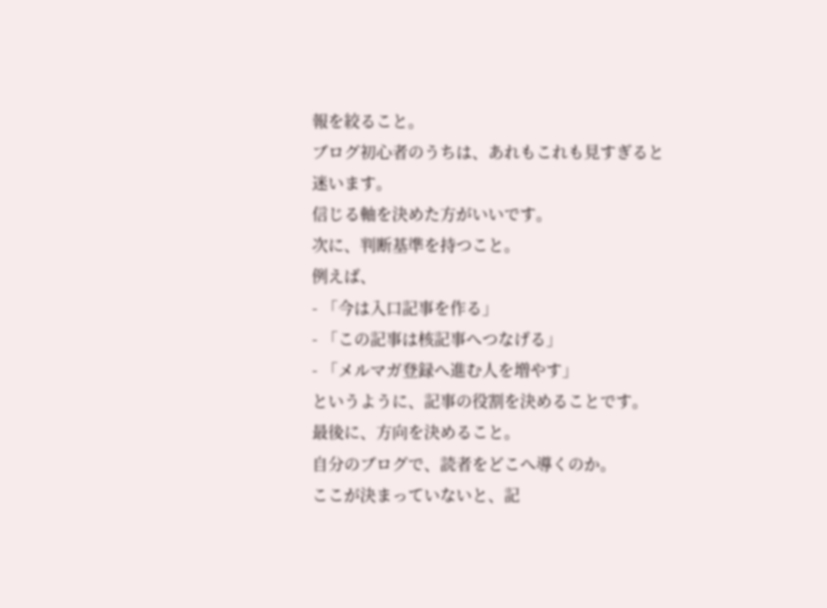報を絞ること。
ブログ初心者のうちは、あれもこれも見すぎると迷います。
信じる軸を決めた方がいいです。
次に、判断基準を持つこと。
例えば、
- 「今は入口記事を作る」
- 「この記事は核記事へつなげる」
- 「メルマガ登録へ進む人を増やす」
というように、記事の役割を決めることです。
最後に、方向を決めること。
自分のブログで、読者をどこへ導くのか。
ここが決まっていないと、記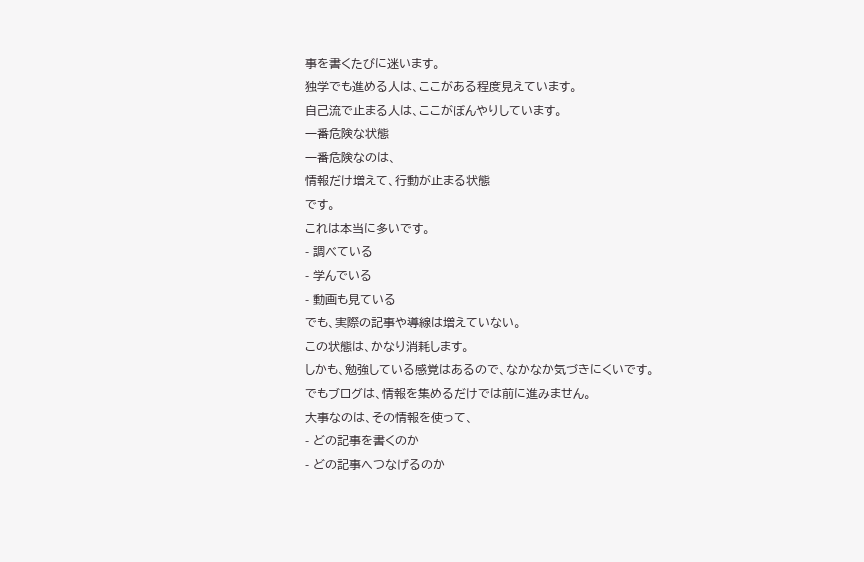事を書くたびに迷います。
独学でも進める人は、ここがある程度見えています。
自己流で止まる人は、ここがぼんやりしています。
一番危険な状態
一番危険なのは、
情報だけ増えて、行動が止まる状態
です。
これは本当に多いです。
- 調べている
- 学んでいる
- 動画も見ている
でも、実際の記事や導線は増えていない。
この状態は、かなり消耗します。
しかも、勉強している感覚はあるので、なかなか気づきにくいです。
でもブログは、情報を集めるだけでは前に進みません。
大事なのは、その情報を使って、
- どの記事を書くのか
- どの記事へつなげるのか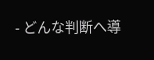- どんな判断へ導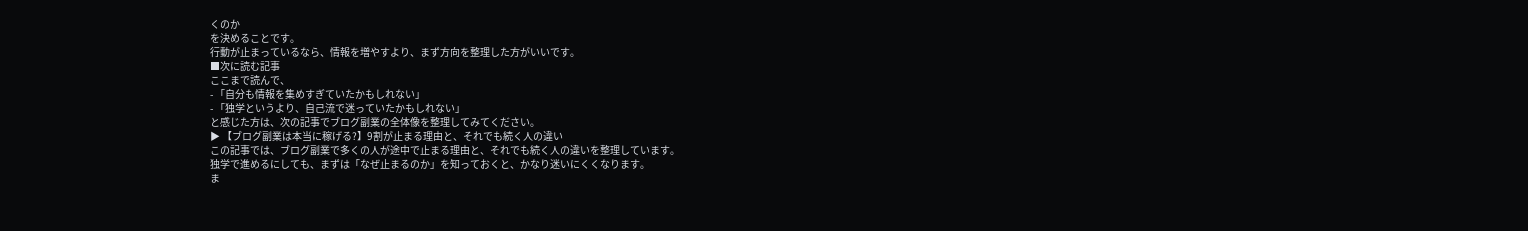くのか
を決めることです。
行動が止まっているなら、情報を増やすより、まず方向を整理した方がいいです。
■次に読む記事
ここまで読んで、
- 「自分も情報を集めすぎていたかもしれない」
- 「独学というより、自己流で迷っていたかもしれない」
と感じた方は、次の記事でブログ副業の全体像を整理してみてください。
▶ 【ブログ副業は本当に稼げる?】9割が止まる理由と、それでも続く人の違い
この記事では、ブログ副業で多くの人が途中で止まる理由と、それでも続く人の違いを整理しています。
独学で進めるにしても、まずは「なぜ止まるのか」を知っておくと、かなり迷いにくくなります。
ま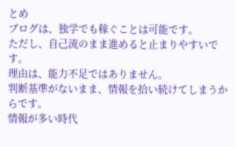とめ
ブログは、独学でも稼ぐことは可能です。
ただし、自己流のまま進めると止まりやすいです。
理由は、能力不足ではありません。
判断基準がないまま、情報を拾い続けてしまうからです。
情報が多い時代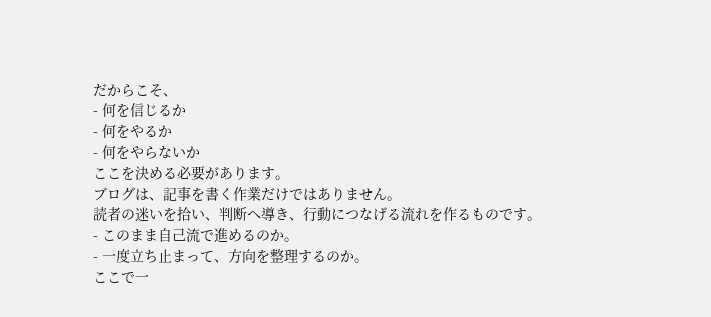だからこそ、
- 何を信じるか
- 何をやるか
- 何をやらないか
ここを決める必要があります。
ブログは、記事を書く作業だけではありません。
読者の迷いを拾い、判断へ導き、行動につなげる流れを作るものです。
- このまま自己流で進めるのか。
- 一度立ち止まって、方向を整理するのか。
ここで一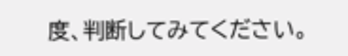度、判断してみてください。